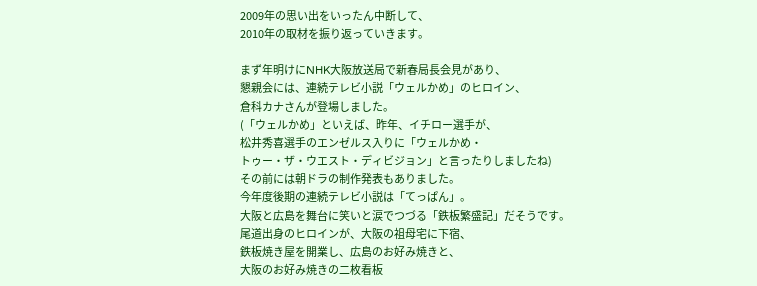2009年の思い出をいったん中断して、
2010年の取材を振り返っていきます。

まず年明けにNHK大阪放送局で新春局長会見があり、
懇親会には、連続テレビ小説「ウェルかめ」のヒロイン、
倉科カナさんが登場しました。
(「ウェルかめ」といえば、昨年、イチロー選手が、
松井秀喜選手のエンゼルス入りに「ウェルかめ・
トゥー・ザ・ウエスト・ディビジョン」と言ったりしましたね)
その前には朝ドラの制作発表もありました。
今年度後期の連続テレビ小説は「てっぱん」。
大阪と広島を舞台に笑いと涙でつづる「鉄板繁盛記」だそうです。
尾道出身のヒロインが、大阪の祖母宅に下宿、
鉄板焼き屋を開業し、広島のお好み焼きと、
大阪のお好み焼きの二枚看板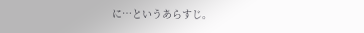に…というあらすじ。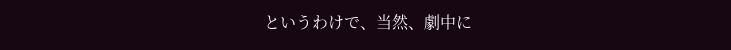というわけで、当然、劇中に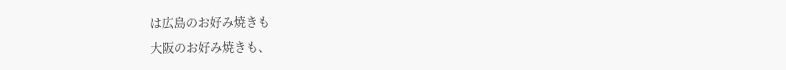は広島のお好み焼きも
大阪のお好み焼きも、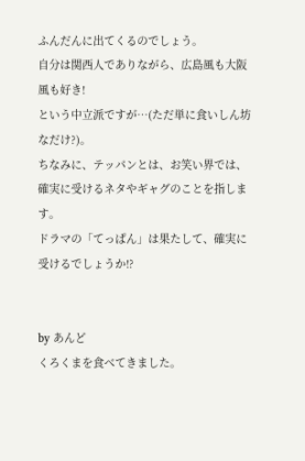ふんだんに出てくるのでしょう。
自分は関西人でありながら、広島風も大阪風も好き!
という中立派ですが…(ただ単に食いしん坊なだけ?)。
ちなみに、テッパンとは、お笑い界では、
確実に受けるネタやギャグのことを指します。
ドラマの「てっぱん」は果たして、確実に受けるでしょうか!?


by あんど
くろくまを食べてきました。